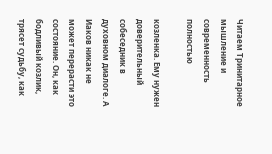Читаем Тринитарное мышление и современность полностью

козленка. Ему нужен доверительный собеседник в духовном диалоге. А Иаков никак не может перерасти это состояние. Он, как бодливый козлик, трясет судьбу, как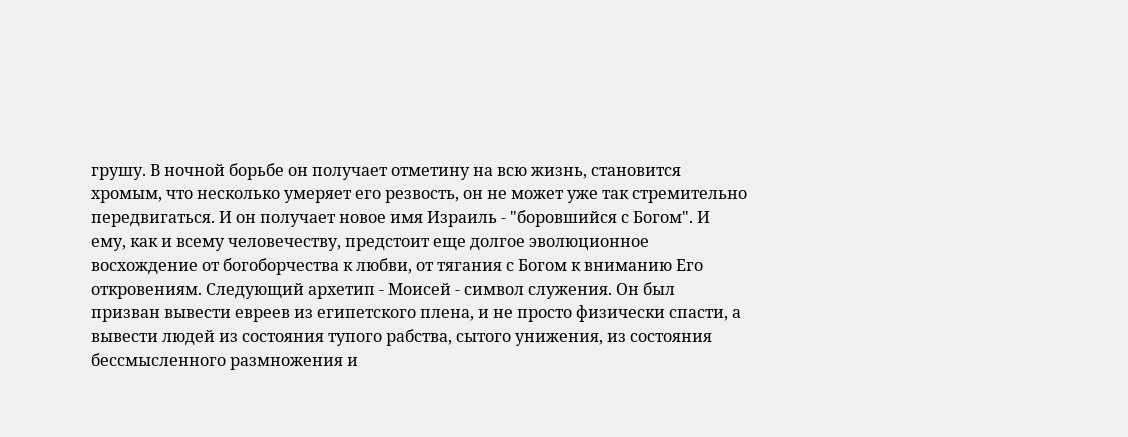грушу. В ночной борьбе он получает отметину на всю жизнь, становится хромым, что несколько умеряет его резвость, он не может уже так стремительно передвигаться. И он получает новое имя Израиль - "боровшийся с Богом". И ему, как и всему человечеству, предстоит еще долгое эволюционное восхождение от богоборчества к любви, от тягания с Богом к вниманию Его откровениям. Следующий архетип - Моисей - символ служения. Он был призван вывести евреев из египетского плена, и не просто физически спасти, а вывести людей из состояния тупого рабства, сытого унижения, из состояния бессмысленного размножения и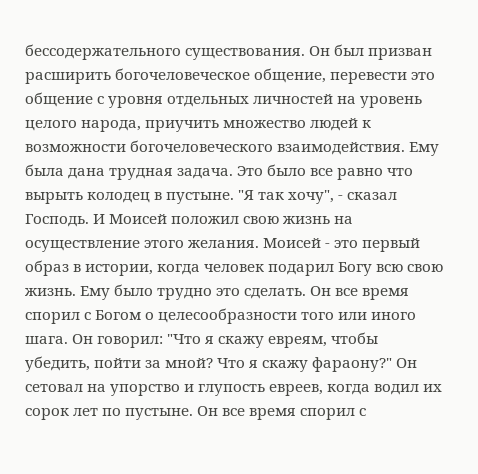бессодержательного существования. Он был призван расширить богочеловеческое общение, перевести это общение с уровня отдельных личностей на уровень целого народа, приучить множество людей к возможности богочеловеческого взаимодействия. Ему была дана трудная задача. Это было все равно что вырыть колодец в пустыне. "Я так хочу", - сказал Господь. И Моисей положил свою жизнь на осуществление этого желания. Моисей - это первый образ в истории, когда человек подарил Богу всю свою жизнь. Ему было трудно это сделать. Он все время спорил с Богом о целесообразности того или иного шага. Он говорил: "Что я скажу евреям, чтобы убедить, пойти за мной? Что я скажу фараону?" Он сетовал на упорство и глупость евреев, когда водил их сорок лет по пустыне. Он все время спорил с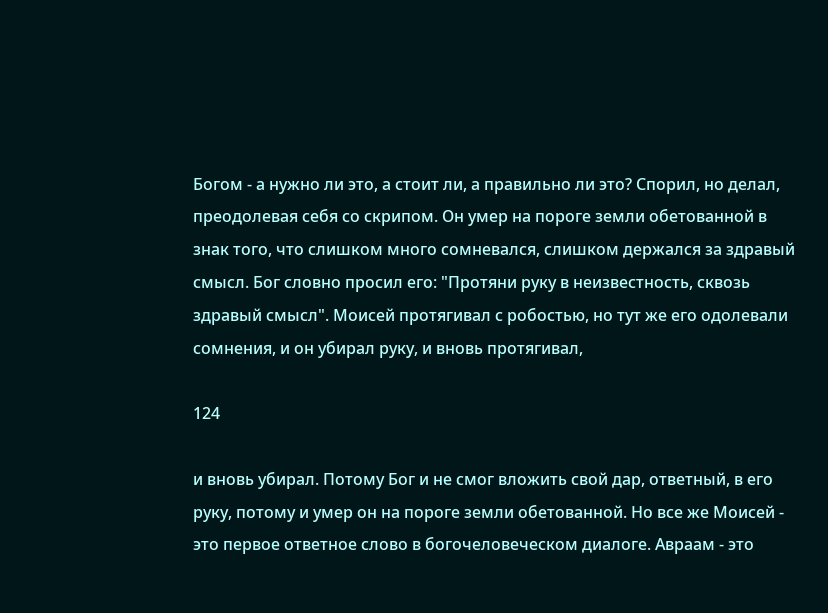Богом - а нужно ли это, а стоит ли, а правильно ли это? Спорил, но делал, преодолевая себя со скрипом. Он умер на пороге земли обетованной в знак того, что слишком много сомневался, слишком держался за здравый смысл. Бог словно просил его: "Протяни руку в неизвестность, сквозь здравый смысл". Моисей протягивал с робостью, но тут же его одолевали сомнения, и он убирал руку, и вновь протягивал,

124

и вновь убирал. Потому Бог и не смог вложить свой дар, ответный, в его руку, потому и умер он на пороге земли обетованной. Но все же Моисей - это первое ответное слово в богочеловеческом диалоге. Авраам - это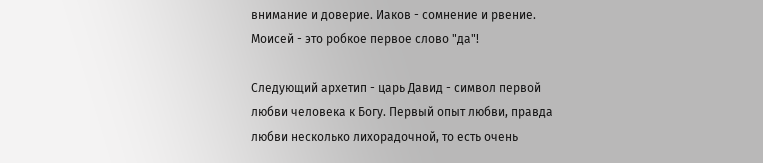внимание и доверие. Иаков - сомнение и рвение. Моисей - это робкое первое слово "да"!

Следующий архетип - царь Давид - символ первой любви человека к Богу. Первый опыт любви, правда любви несколько лихорадочной, то есть очень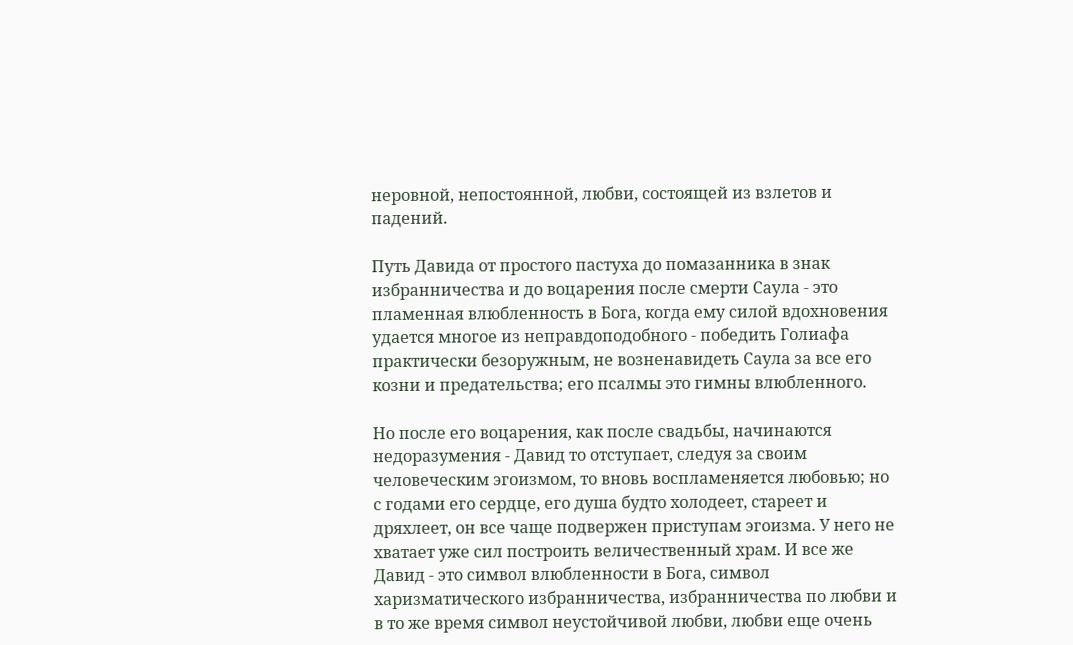неровной, непостоянной, любви, состоящей из взлетов и падений.

Путь Давида от простого пастуха до помазанника в знак избранничества и до воцарения после смерти Саула - это пламенная влюбленность в Бога, когда ему силой вдохновения удается многое из неправдоподобного - победить Голиафа практически безоружным, не возненавидеть Саула за все его козни и предательства; его псалмы это гимны влюбленного.

Но после его воцарения, как после свадьбы, начинаются недоразумения - Давид то отступает, следуя за своим человеческим эгоизмом, то вновь воспламеняется любовью; но с годами его сердце, его душа будто холодеет, стареет и дряхлеет, он все чаще подвержен приступам эгоизма. У него не хватает уже сил построить величественный храм. И все же Давид - это символ влюбленности в Бога, символ харизматического избранничества, избранничества по любви и в то же время символ неустойчивой любви, любви еще очень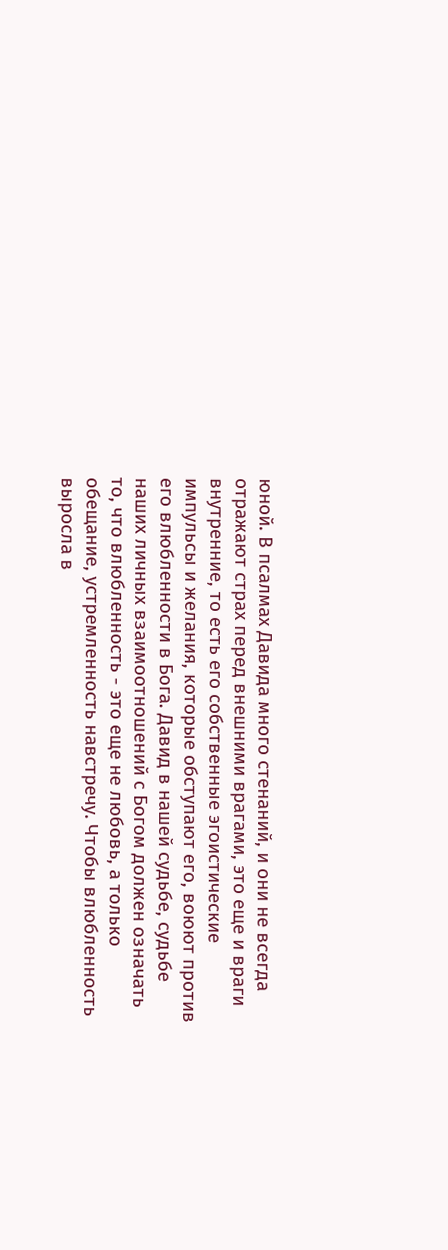юной. В псалмах Давида много стенаний, и они не всегда отражают страх перед внешними врагами, это еще и враги внутренние, то есть его собственные эгоистические импульсы и желания, которые обступают его, воюют против его влюбленности в Бога. Давид в нашей судьбе, судьбе наших личных взаимоотношений с Богом должен означать то, что влюбленность - это еще не любовь, а только обещание, устремленность навстречу. Чтобы влюбленность выросла в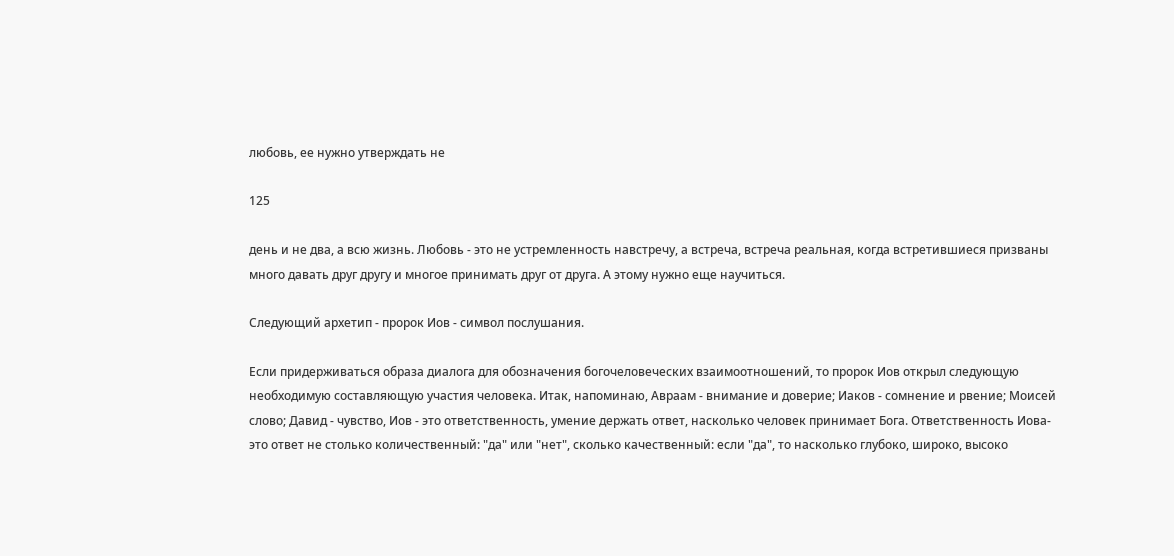любовь, ее нужно утверждать не

125

день и не два, а всю жизнь. Любовь - это не устремленность навстречу, а встреча, встреча реальная, когда встретившиеся призваны много давать друг другу и многое принимать друг от друга. А этому нужно еще научиться.

Следующий архетип - пророк Иов - символ послушания.

Если придерживаться образа диалога для обозначения богочеловеческих взаимоотношений, то пророк Иов открыл следующую необходимую составляющую участия человека. Итак, напоминаю, Авраам - внимание и доверие; Иаков - сомнение и рвение; Моисей слово; Давид - чувство, Иов - это ответственность, умение держать ответ, насколько человек принимает Бога. Ответственность Иова- это ответ не столько количественный: "да" или "нет", сколько качественный: если "да", то насколько глубоко, широко, высоко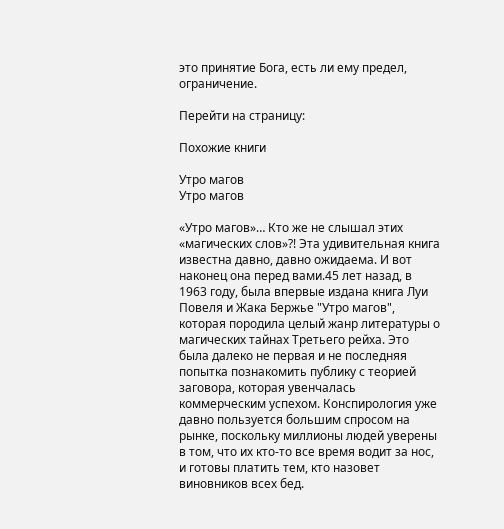это принятие Бога, есть ли ему предел, ограничение.

Перейти на страницу:

Похожие книги

Утро магов
Утро магов

«Утро магов»… Кто же не слышал этих «магических слов»?! Эта удивительная книга известна давно, давно ожидаема. И вот наконец она перед вами.45 лет назад, в 1963 году, была впервые издана книга Луи Повеля и Жака Бержье "Утро магов", которая породила целый жанр литературы о магических тайнах Третьего рейха. Это была далеко не первая и не последняя попытка познакомить публику с теорией заговора, которая увенчалась коммерческим успехом. Конспирология уже давно пользуется большим спросом на рынке, поскольку миллионы людей уверены в том, что их кто-то все время водит за нос, и готовы платить тем, кто назовет виновников всех бед.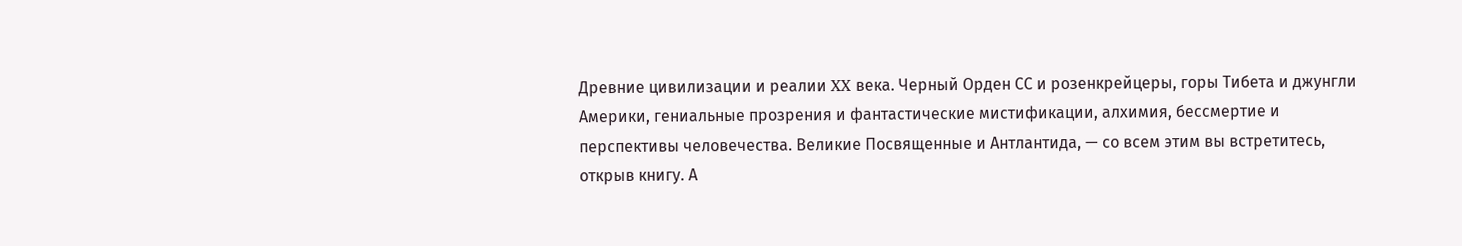Древние цивилизации и реалии XX века. Черный Орден СС и розенкрейцеры, горы Тибета и джунгли Америки, гениальные прозрения и фантастические мистификации, алхимия, бессмертие и перспективы человечества. Великие Посвященные и Антлантида, — со всем этим вы встретитесь, открыв книгу. А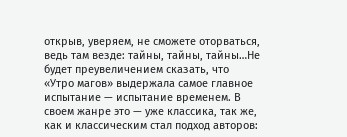открыв, уверяем, не сможете оторваться, ведь там везде: тайны, тайны, тайны…Не будет преувеличением сказать, что «Утро магов» выдержала самое главное испытание — испытание временем. В своем жанре это — уже классика, так же, как и классическим стал подход авторов: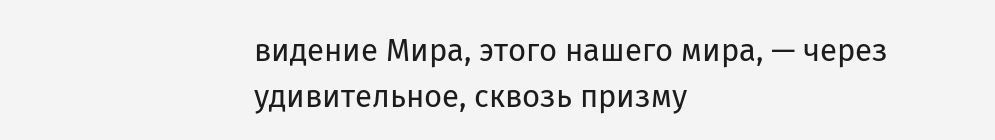видение Мира, этого нашего мира, — через удивительное, сквозь призму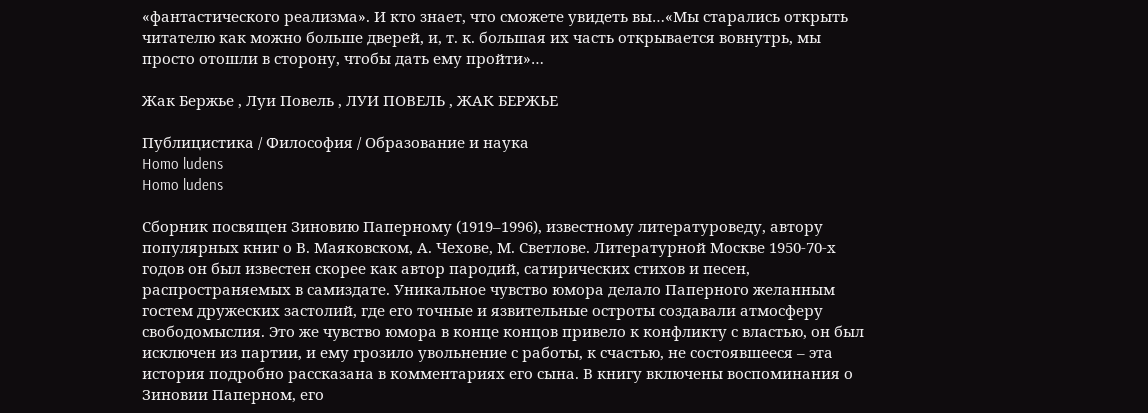«фантастического реализма». И кто знает, что сможете увидеть вы…«Мы старались открыть читателю как можно больше дверей, и, т. к. большая их часть открывается вовнутрь, мы просто отошли в сторону, чтобы дать ему пройти»…

Жак Бержье , Луи Повель , ЛУИ ПОВЕЛЬ , ЖАК БЕРЖЬЕ

Публицистика / Философия / Образование и наука
Homo ludens
Homo ludens

Сборник посвящен Зиновию Паперному (1919–1996), известному литературоведу, автору популярных книг о В. Маяковском, А. Чехове, М. Светлове. Литературной Москве 1950-70-х годов он был известен скорее как автор пародий, сатирических стихов и песен, распространяемых в самиздате. Уникальное чувство юмора делало Паперного желанным гостем дружеских застолий, где его точные и язвительные остроты создавали атмосферу свободомыслия. Это же чувство юмора в конце концов привело к конфликту с властью, он был исключен из партии, и ему грозило увольнение с работы, к счастью, не состоявшееся – эта история подробно рассказана в комментариях его сына. В книгу включены воспоминания о Зиновии Паперном, его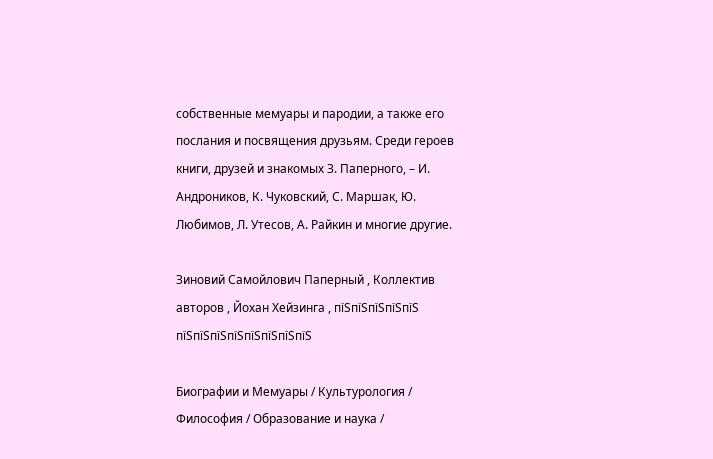собственные мемуары и пародии, а также его послания и посвящения друзьям. Среди героев книги, друзей и знакомых З. Паперного, – И. Андроников, К. Чуковский, С. Маршак, Ю. Любимов, Л. Утесов, А. Райкин и многие другие.

Зиновий Самойлович Паперный , Коллектив авторов , Йохан Хейзинга , пїЅпїЅпїЅпїЅпїЅ пїЅпїЅпїЅпїЅпїЅпїЅпїЅпїЅ

Биографии и Мемуары / Культурология / Философия / Образование и наука /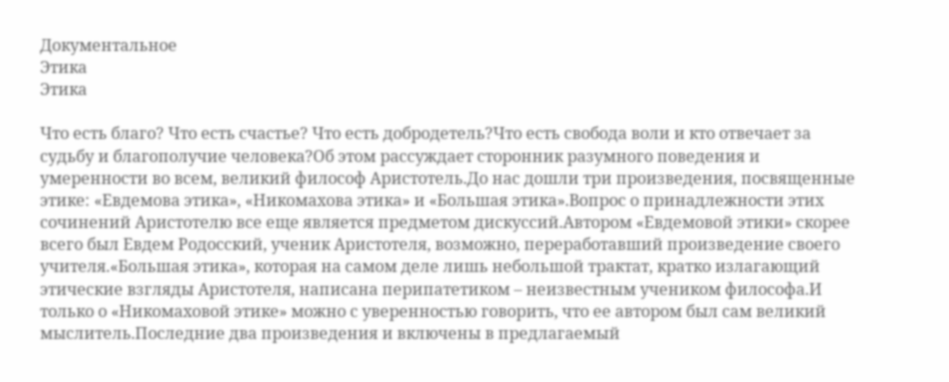Документальное
Этика
Этика

Что есть благо? Что есть счастье? Что есть добродетель?Что есть свобода воли и кто отвечает за судьбу и благополучие человека?Об этом рассуждает сторонник разумного поведения и умеренности во всем, великий философ Аристотель.До нас дошли три произведения, посвященные этике: «Евдемова этика», «Никомахова этика» и «Большая этика».Вопрос о принадлежности этих сочинений Аристотелю все еще является предметом дискуссий.Автором «Евдемовой этики» скорее всего был Евдем Родосский, ученик Аристотеля, возможно, переработавший произведение своего учителя.«Большая этика», которая на самом деле лишь небольшой трактат, кратко излагающий этические взгляды Аристотеля, написана перипатетиком – неизвестным учеником философа.И только о «Никомаховой этике» можно с уверенностью говорить, что ее автором был сам великий мыслитель.Последние два произведения и включены в предлагаемый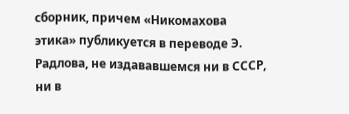сборник, причем «Никомахова этика» публикуется в переводе Э. Радлова, не издававшемся ни в СССР, ни в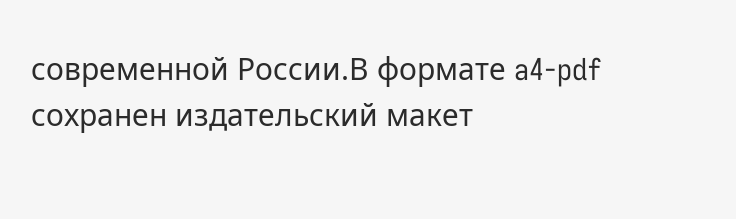современной России.В формате a4-pdf сохранен издательский макет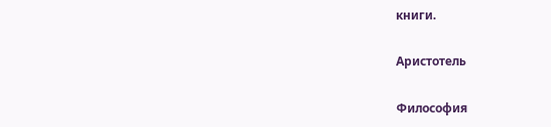книги.

Аристотель

Философия